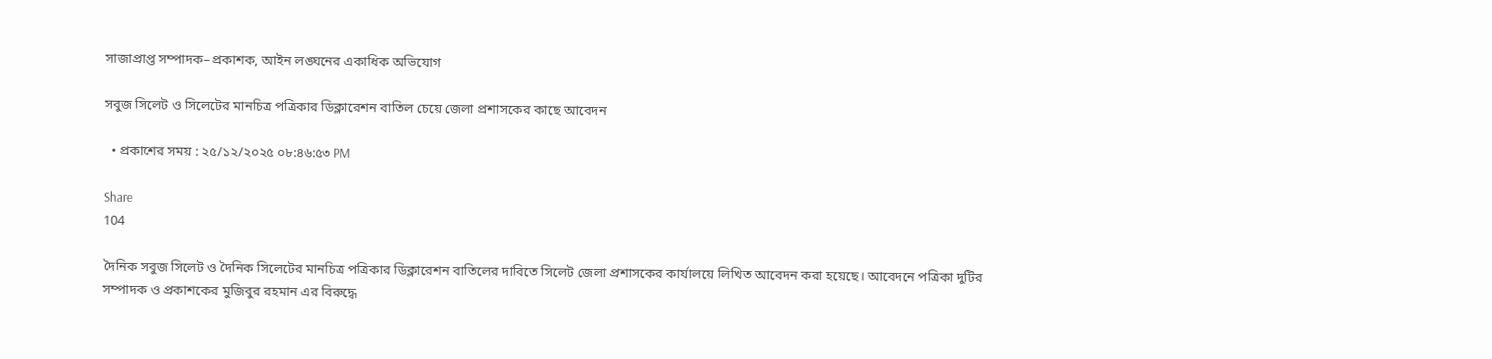সাজাপ্রাপ্ত সম্পাদক–প্রকাশক, আইন লঙ্ঘনের একাধিক অভিযোগ

সবুজ সিলেট ও সিলেটের মানচিত্র পত্রিকার ডিক্লারেশন বাতিল চেয়ে জেলা প্রশাসকের কাছে আবেদন

  • প্রকাশের সময় : ২৫/১২/২০২৫ ০৮:৪৬:৫৩ PM

Share
104

দৈনিক সবুজ সিলেট ও দৈনিক সিলেটের মানচিত্র পত্রিকার ডিক্লারেশন বাতিলের দাবিতে সিলেট জেলা প্রশাসকের কার্যালয়ে লিখিত আবেদন করা হয়েছে। আবেদনে পত্রিকা দুটির সম্পাদক ও প্রকাশকের মুজিবুর রহমান এর বিরুদ্ধে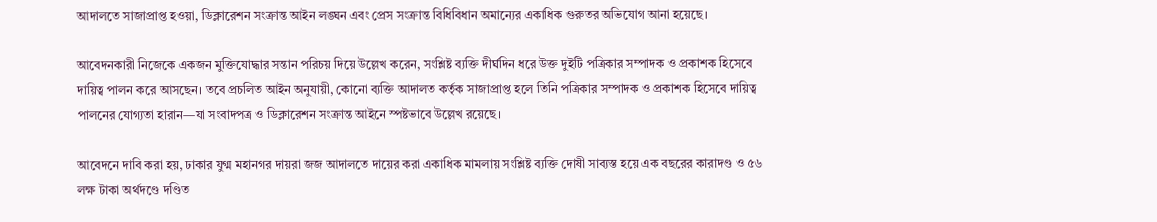আদালতে সাজাপ্রাপ্ত হওয়া, ডিক্লারেশন সংক্রান্ত আইন লঙ্ঘন এবং প্রেস সংক্রান্ত বিধিবিধান অমান্যের একাধিক গুরুতর অভিযোগ আনা হয়েছে।

আবেদনকারী নিজেকে একজন মুক্তিযোদ্ধার সন্তান পরিচয় দিয়ে উল্লেখ করেন, সংশ্লিষ্ট ব্যক্তি দীর্ঘদিন ধরে উক্ত দুইটি পত্রিকার সম্পাদক ও প্রকাশক হিসেবে দায়িত্ব পালন করে আসছেন। তবে প্রচলিত আইন অনুযায়ী, কোনো ব্যক্তি আদালত কর্তৃক সাজাপ্রাপ্ত হলে তিনি পত্রিকার সম্পাদক ও প্রকাশক হিসেবে দায়িত্ব পালনের যোগ্যতা হারান—যা সংবাদপত্র ও ডিক্লারেশন সংক্রান্ত আইনে স্পষ্টভাবে উল্লেখ রয়েছে।

আবেদনে দাবি করা হয়, ঢাকার যুগ্ম মহানগর দায়রা জজ আদালতে দায়ের করা একাধিক মামলায় সংশ্লিষ্ট ব্যক্তি দোষী সাব্যস্ত হয়ে এক বছরের কারাদণ্ড ও ৫৬ লক্ষ টাকা অর্থদণ্ডে দণ্ডিত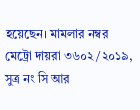হয়েছেন। মামলার নম্বর মেট্রো দায়রা ৩৬০২/২০১৯, সুত্র নং সি আর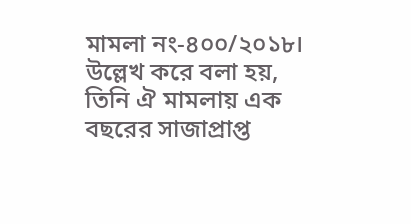মামলা নং-৪০০/২০১৮। উল্লেখ করে বলা হয়, তিনি ঐ মামলায় এক বছরের সাজাপ্রাপ্ত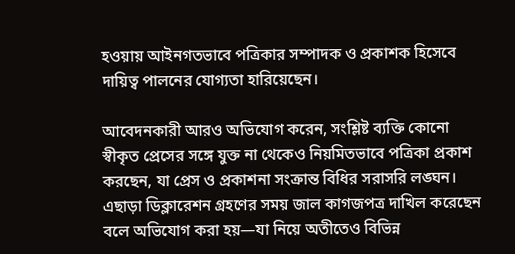হওয়ায় আইনগতভাবে পত্রিকার সম্পাদক ও প্রকাশক হিসেবে দায়িত্ব পালনের যোগ্যতা হারিয়েছেন।

আবেদনকারী আরও অভিযোগ করেন, সংশ্লিষ্ট ব্যক্তি কোনো স্বীকৃত প্রেসের সঙ্গে যুক্ত না থেকেও নিয়মিতভাবে পত্রিকা প্রকাশ করছেন, যা প্রেস ও প্রকাশনা সংক্রান্ত বিধির সরাসরি লঙ্ঘন। এছাড়া ডিক্লারেশন গ্রহণের সময় জাল কাগজপত্র দাখিল করেছেন বলে অভিযোগ করা হয়—যা নিয়ে অতীতেও বিভিন্ন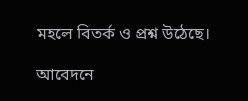মহলে বিতর্ক ও প্রশ্ন উঠেছে।

আবেদনে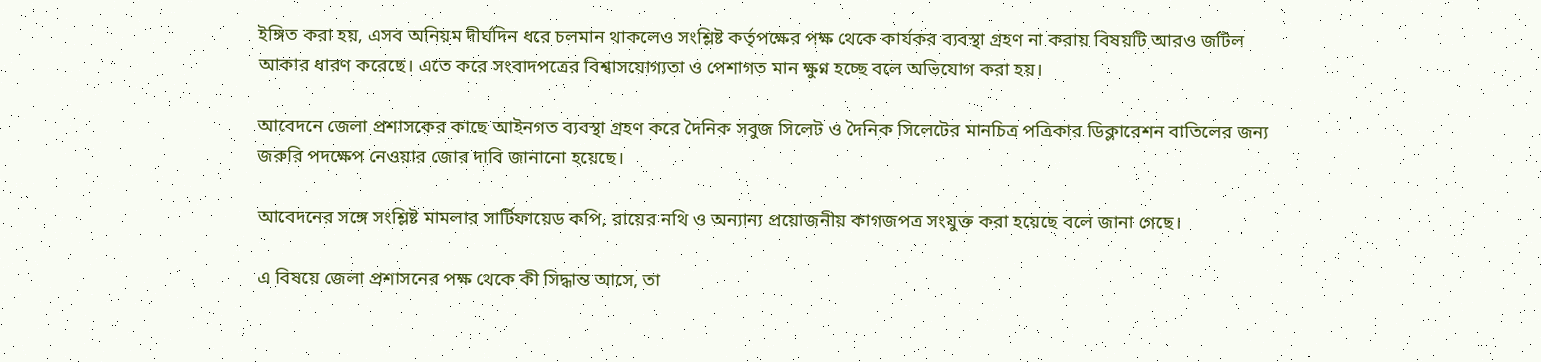ইঙ্গিত করা হয়, এসব অনিয়ম দীর্ঘদিন ধরে চলমান থাকলেও সংশ্লিষ্ট কর্তৃপক্ষের পক্ষ থেকে কার্যকর ব্যবস্থা গ্রহণ না করায় বিষয়টি আরও জটিল আকার ধারণ করেছে। এতে করে সংবাদপত্রের বিশ্বাসযোগ্যতা ও পেশাগত মান ক্ষুণ্ন হচ্ছে বলে অভিযোগ করা হয়।

আবেদনে জেলা প্রশাসকের কাছে আইনগত ব্যবস্থা গ্রহণ করে দৈনিক সবুজ সিলেট ও দৈনিক সিলেটের মানচিত্র পত্রিকার ডিক্লারেশন বাতিলের জন্য জরুরি পদক্ষেপ নেওয়ার জোর দাবি জানানো হয়েছে।

আবেদনের সঙ্গে সংশ্লিষ্ট মামলার সার্টিফায়েড কপি, রায়ের নথি ও অন্যান্য প্রয়োজনীয় কাগজপত্র সংযুক্ত করা হয়েছে বলে জানা গেছে।

এ বিষয়ে জেলা প্রশাসনের পক্ষ থেকে কী সিদ্ধান্ত আসে, তা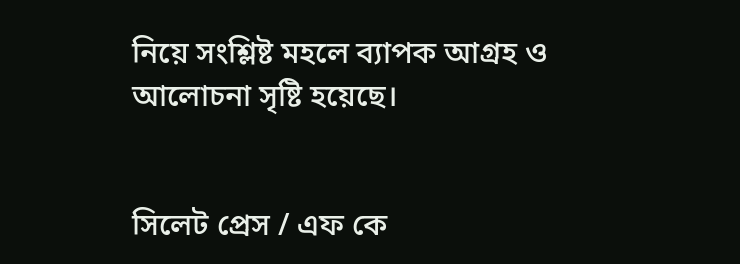নিয়ে সংশ্লিষ্ট মহলে ব্যাপক আগ্রহ ও আলোচনা সৃষ্টি হয়েছে।


সিলেট প্রেস / এফ কে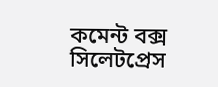কমেন্ট বক্স
সিলেটপ্রেস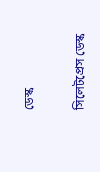ডেস্ক

সিলেটপ্রেস ডেস্ক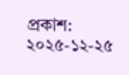প্রকাশ: ২০২৫-১২-২৫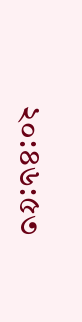২০:৪৬:৫৩